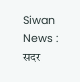Siwan News : सदर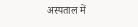अस्पताल में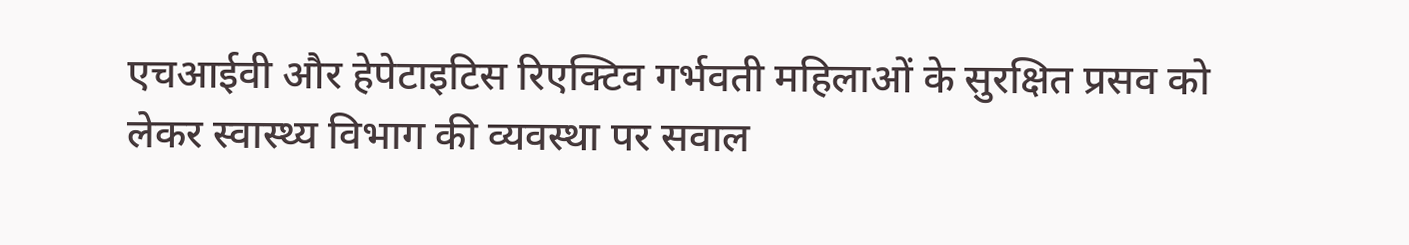एचआईवी और हेपेटाइटिस रिएक्टिव गर्भवती महिलाओं के सुरक्षित प्रसव को लेकर स्वास्थ्य विभाग की व्यवस्था पर सवाल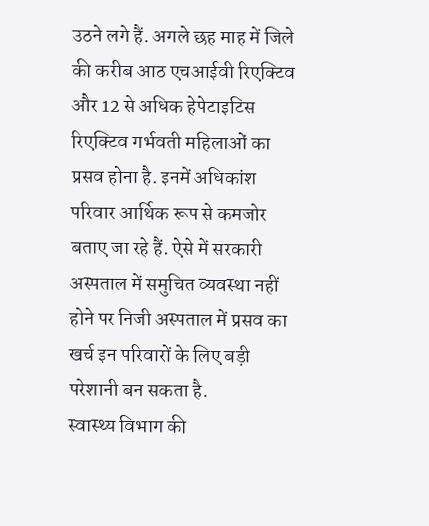उठने लगे हैं. अगले छह माह में जिले की करीब आठ एचआईवी रिएक्टिव और 12 से अधिक हेपेटाइटिस रिएक्टिव गर्भवती महिलाओं का प्रसव होना है. इनमें अधिकांश परिवार आर्थिक रूप से कमजोर बताए जा रहे हैं. ऐसे में सरकारी अस्पताल में समुचित व्यवस्था नहीं होने पर निजी अस्पताल में प्रसव का खर्च इन परिवारों के लिए बड़ी परेशानी बन सकता है.
स्वास्थ्य विभाग की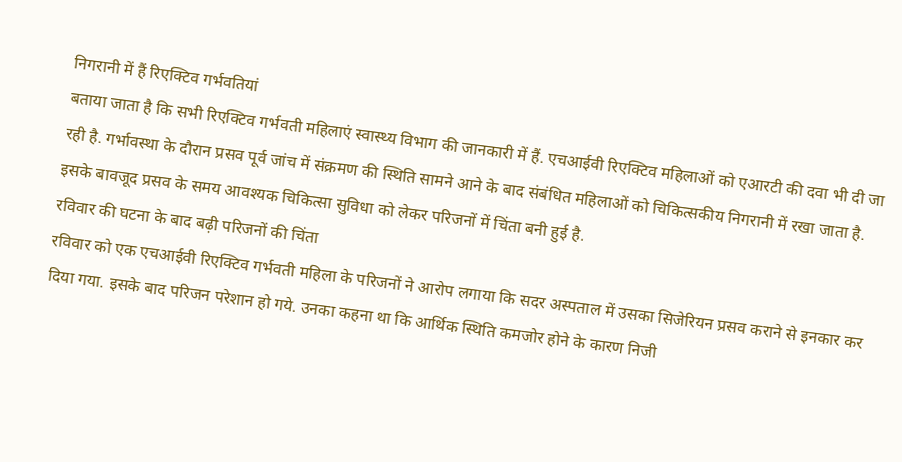निगरानी में हैं रिएक्टिव गर्भवतियां
बताया जाता है कि सभी रिएक्टिव गर्भवती महिलाएं स्वास्थ्य विभाग की जानकारी में हैं. एचआईवी रिएक्टिव महिलाओं को एआरटी की दवा भी दी जा रही है. गर्भावस्था के दौरान प्रसव पूर्व जांच में संक्रमण की स्थिति सामने आने के बाद संबंधित महिलाओं को चिकित्सकीय निगरानी में रखा जाता है. इसके बावजूद प्रसव के समय आवश्यक चिकित्सा सुविधा को लेकर परिजनों में चिंता बनी हुई है.
रविवार की घटना के बाद बढ़ी परिजनों की चिंता
रविवार को एक एचआईवी रिएक्टिव गर्भवती महिला के परिजनों ने आरोप लगाया कि सदर अस्पताल में उसका सिजेरियन प्रसव कराने से इनकार कर दिया गया. इसके बाद परिजन परेशान हो गये. उनका कहना था कि आर्थिक स्थिति कमजोर होने के कारण निजी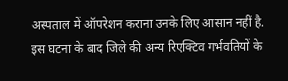अस्पताल में ऑपरेशन कराना उनके लिए आसान नहीं है. इस घटना के बाद जिले की अन्य रिएक्टिव गर्भवतियों के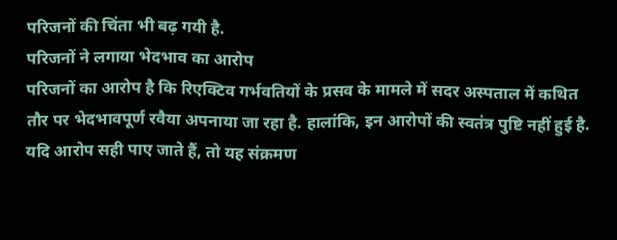परिजनों की चिंता भी बढ़ गयी है.
परिजनों ने लगाया भेदभाव का आरोप
परिजनों का आरोप है कि रिएक्टिव गर्भवतियों के प्रसव के मामले में सदर अस्पताल में कथित तौर पर भेदभावपूर्ण रवैया अपनाया जा रहा है. हालांकि, इन आरोपों की स्वतंत्र पुष्टि नहीं हुई है. यदि आरोप सही पाए जाते हैं, तो यह संक्रमण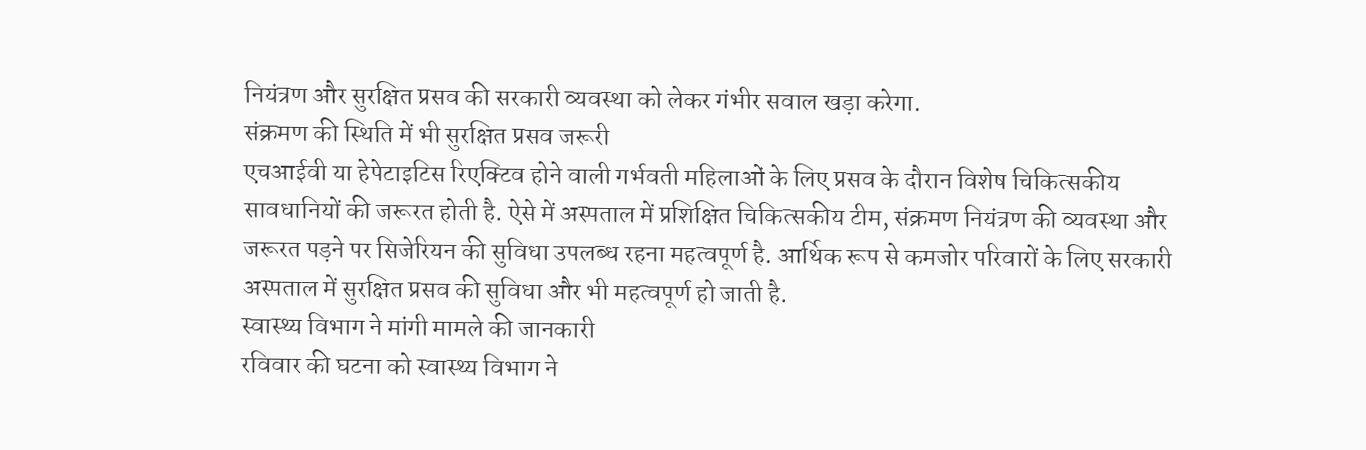नियंत्रण और सुरक्षित प्रसव की सरकारी व्यवस्था को लेकर गंभीर सवाल खड़ा करेगा.
संक्रमण की स्थिति में भी सुरक्षित प्रसव जरूरी
एचआईवी या हेपेटाइटिस रिएक्टिव होने वाली गर्भवती महिलाओं के लिए प्रसव के दौरान विशेष चिकित्सकीय सावधानियों की जरूरत होती है. ऐसे में अस्पताल में प्रशिक्षित चिकित्सकीय टीम, संक्रमण नियंत्रण की व्यवस्था और जरूरत पड़ने पर सिजेरियन की सुविधा उपलब्ध रहना महत्वपूर्ण है. आर्थिक रूप से कमजोर परिवारों के लिए सरकारी अस्पताल में सुरक्षित प्रसव की सुविधा और भी महत्वपूर्ण हो जाती है.
स्वास्थ्य विभाग ने मांगी मामले की जानकारी
रविवार की घटना को स्वास्थ्य विभाग ने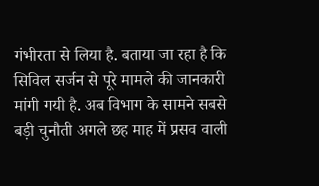गंभीरता से लिया है. बताया जा रहा है कि सिविल सर्जन से पूरे मामले की जानकारी मांगी गयी है. अब विभाग के सामने सबसे बड़ी चुनौती अगले छह माह में प्रसव वाली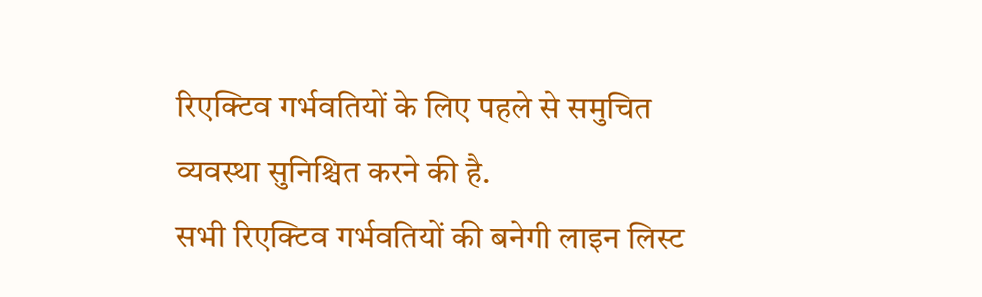रिएक्टिव गर्भवतियों के लिए पहले से समुचित व्यवस्था सुनिश्चित करने की है.
सभी रिएक्टिव गर्भवतियों की बनेगी लाइन लिस्ट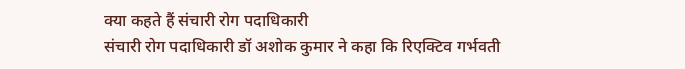क्या कहते हैं संचारी रोग पदाधिकारी
संचारी रोग पदाधिकारी डॉ अशोक कुमार ने कहा कि रिएक्टिव गर्भवती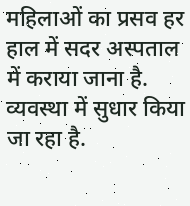महिलाओं का प्रसव हर हाल में सदर अस्पताल में कराया जाना है. व्यवस्था में सुधार किया जा रहा है.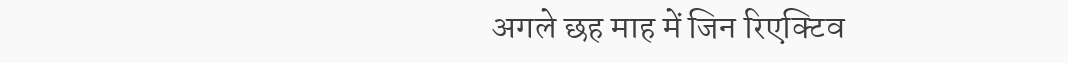अगले छह माह में जिन रिएक्टिव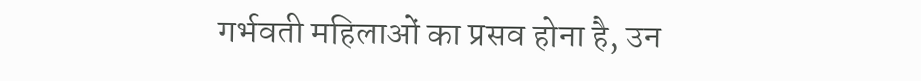गर्भवती महिलाओं का प्रसव होना है, उन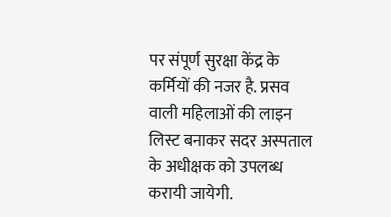पर संपूर्ण सुरक्षा केंद्र के कर्मियों की नजर है. प्रसव वाली महिलाओं की लाइन लिस्ट बनाकर सदर अस्पताल के अधीक्षक को उपलब्ध करायी जायेगी.